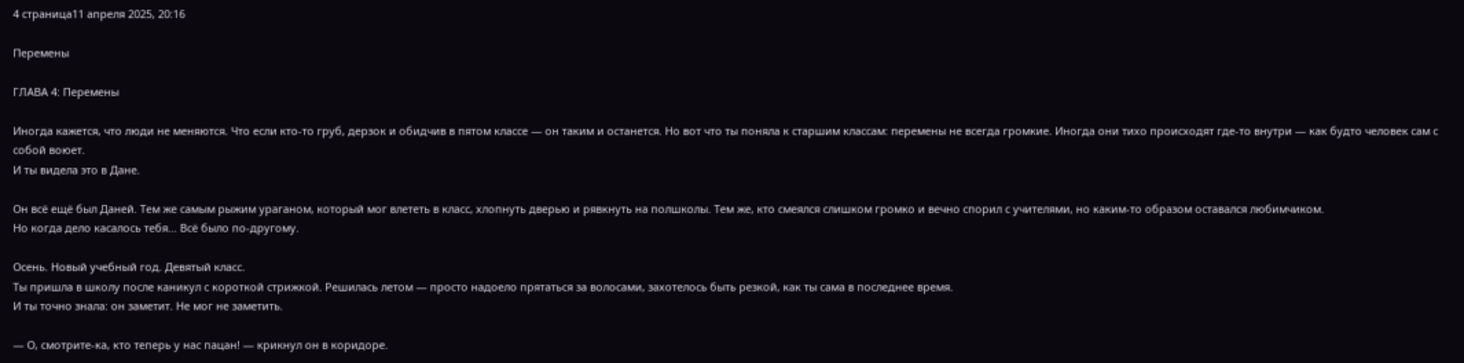4 страница11 апреля 2025, 20:16

Перемены

ГЛАВА 4: Перемены

Иногда кажется, что люди не меняются. Что если кто-то груб, дерзок и обидчив в пятом классе — он таким и останется. Но вот что ты поняла к старшим классам: перемены не всегда громкие. Иногда они тихо происходят где-то внутри — как будто человек сам с собой воюет.
И ты видела это в Дане.

Он всё ещё был Даней. Тем же самым рыжим ураганом, который мог влететь в класс, хлопнуть дверью и рявкнуть на полшколы. Тем же, кто смеялся слишком громко и вечно спорил с учителями, но каким-то образом оставался любимчиком.
Но когда дело касалось тебя... Всё было по-другому.

Осень. Новый учебный год. Девятый класс.
Ты пришла в школу после каникул с короткой стрижкой. Решилась летом — просто надоело прятаться за волосами, захотелось быть резкой, как ты сама в последнее время.
И ты точно знала: он заметит. Не мог не заметить.

— О, смотрите-ка, кто теперь у нас пацан! — крикнул он в коридоре.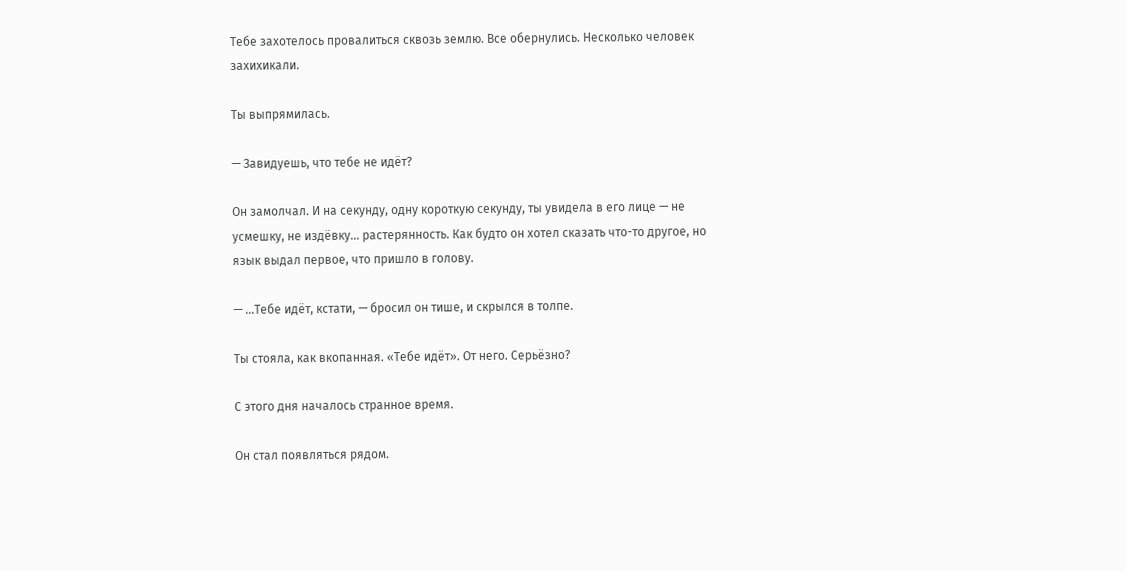Тебе захотелось провалиться сквозь землю. Все обернулись. Несколько человек захихикали.

Ты выпрямилась.

— Завидуешь, что тебе не идёт?

Он замолчал. И на секунду, одну короткую секунду, ты увидела в его лице — не усмешку, не издёвку... растерянность. Как будто он хотел сказать что-то другое, но язык выдал первое, что пришло в голову.

— ...Тебе идёт, кстати, — бросил он тише, и скрылся в толпе.

Ты стояла, как вкопанная. «Тебе идёт». От него. Серьёзно?

С этого дня началось странное время.

Он стал появляться рядом.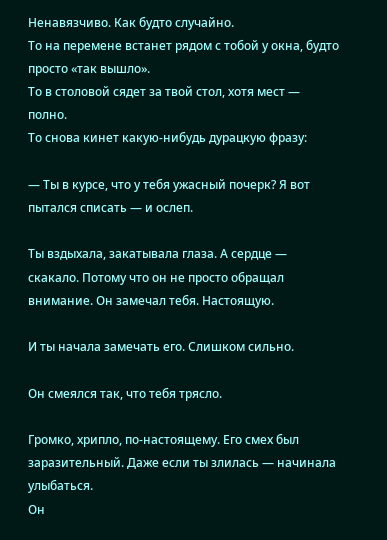Ненавязчиво. Как будто случайно.
То на перемене встанет рядом с тобой у окна, будто просто «так вышло».
То в столовой сядет за твой стол, хотя мест — полно.
То снова кинет какую-нибудь дурацкую фразу:

— Ты в курсе, что у тебя ужасный почерк? Я вот пытался списать — и ослеп.

Ты вздыхала, закатывала глаза. А сердце — скакало. Потому что он не просто обращал внимание. Он замечал тебя. Настоящую.

И ты начала замечать его. Слишком сильно.

Он смеялся так, что тебя трясло.

Громко, хрипло, по-настоящему. Его смех был заразительный. Даже если ты злилась — начинала улыбаться.
Он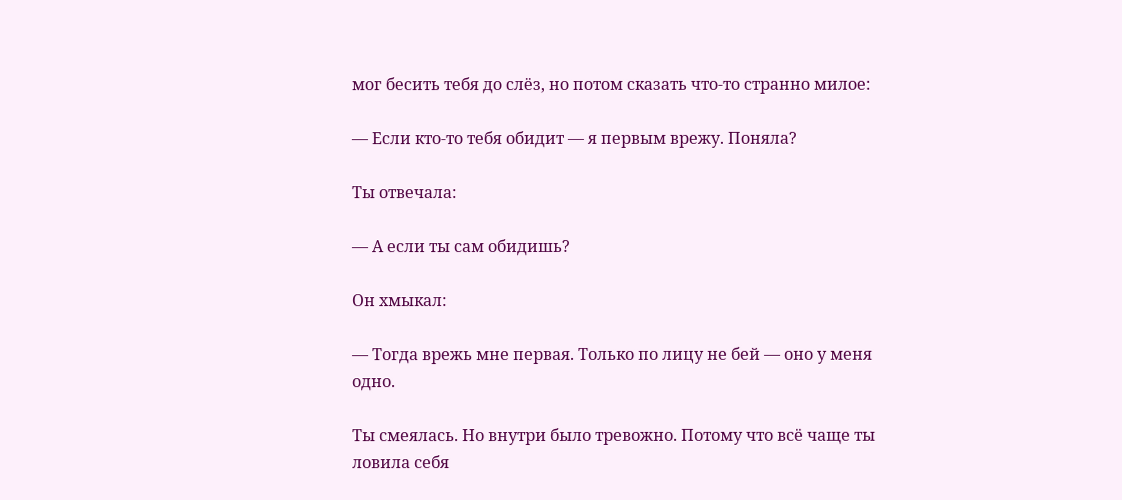мог бесить тебя до слёз, но потом сказать что-то странно милое:

— Если кто-то тебя обидит — я первым врежу. Поняла?

Ты отвечала:

— А если ты сам обидишь?

Он хмыкал:

— Тогда врежь мне первая. Только по лицу не бей — оно у меня одно.

Ты смеялась. Но внутри было тревожно. Потому что всё чаще ты ловила себя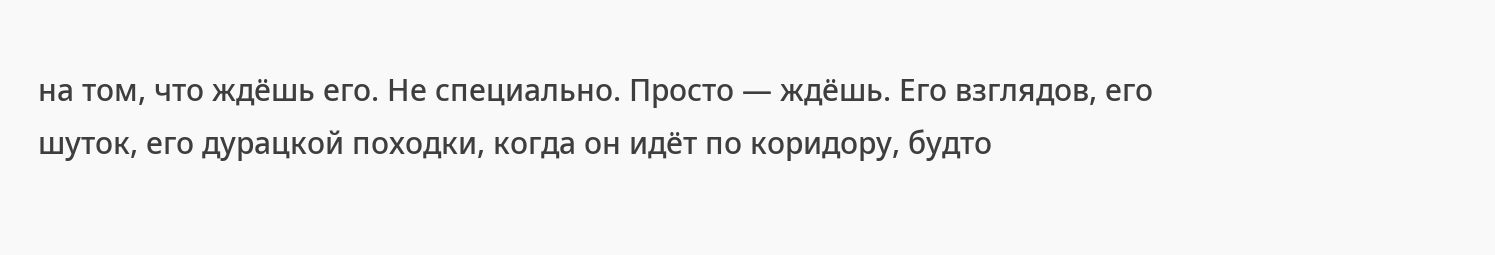на том, что ждёшь его. Не специально. Просто — ждёшь. Его взглядов, его шуток, его дурацкой походки, когда он идёт по коридору, будто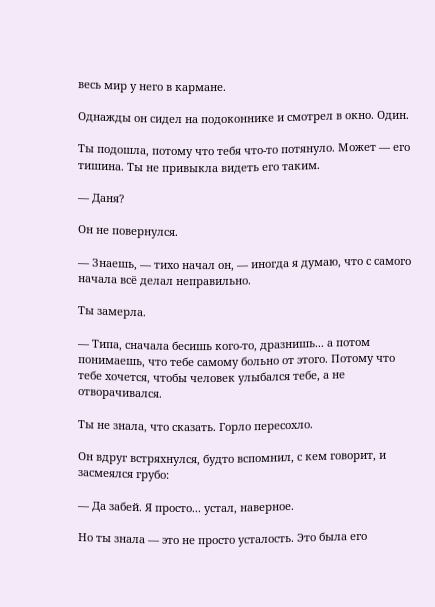весь мир у него в кармане.

Однажды он сидел на подоконнике и смотрел в окно. Один.

Ты подошла, потому что тебя что-то потянуло. Может — его тишина. Ты не привыкла видеть его таким.

— Даня?

Он не повернулся.

— Знаешь, — тихо начал он, — иногда я думаю, что с самого начала всё делал неправильно.

Ты замерла.

— Типа, сначала бесишь кого-то, дразнишь... а потом понимаешь, что тебе самому больно от этого. Потому что тебе хочется, чтобы человек улыбался тебе, а не отворачивался.

Ты не знала, что сказать. Горло пересохло.

Он вдруг встряхнулся, будто вспомнил, с кем говорит, и засмеялся грубо:

— Да забей. Я просто... устал, наверное.

Но ты знала — это не просто усталость. Это была его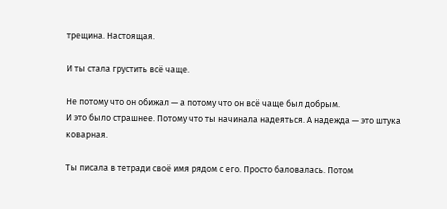трещина. Настоящая.

И ты стала грустить всё чаще.

Не потому что он обижал — а потому что он всё чаще был добрым.
И это было страшнее. Потому что ты начинала надеяться. А надежда — это штука коварная.

Ты писала в тетради своё имя рядом с его. Просто баловалась. Потом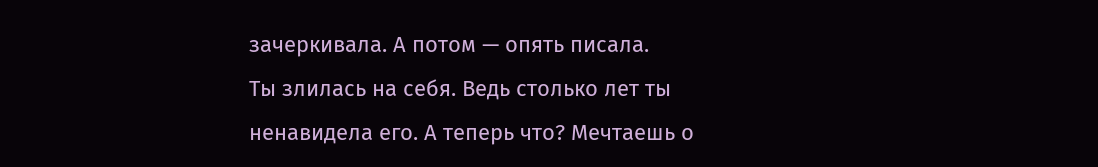зачеркивала. А потом — опять писала.
Ты злилась на себя. Ведь столько лет ты ненавидела его. А теперь что? Мечтаешь о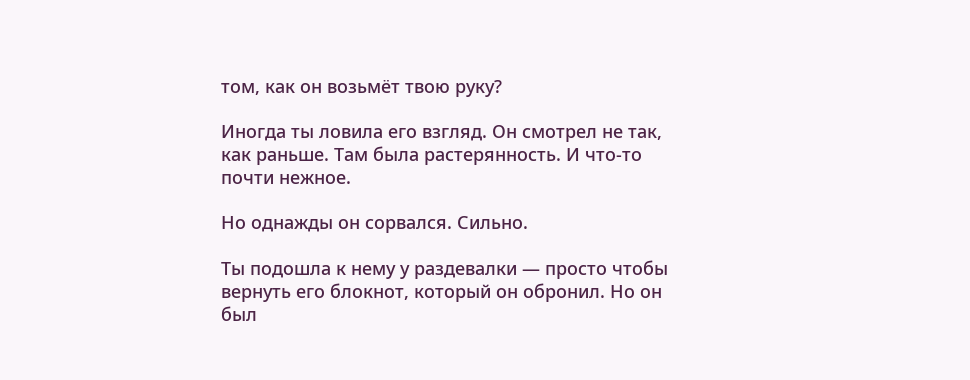том, как он возьмёт твою руку?

Иногда ты ловила его взгляд. Он смотрел не так, как раньше. Там была растерянность. И что-то почти нежное.

Но однажды он сорвался. Сильно.

Ты подошла к нему у раздевалки — просто чтобы вернуть его блокнот, который он обронил. Но он был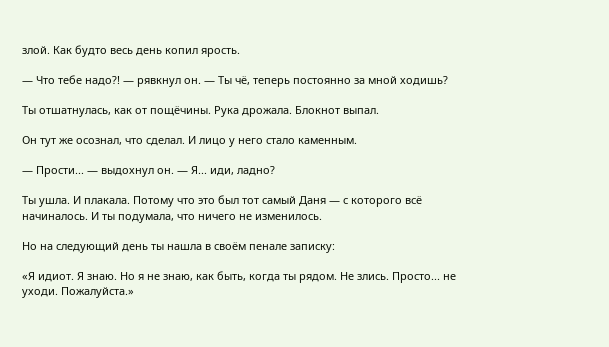злой. Как будто весь день копил ярость.

— Что тебе надо?! — рявкнул он. — Ты чё, теперь постоянно за мной ходишь?

Ты отшатнулась, как от пощёчины. Рука дрожала. Блокнот выпал.

Он тут же осознал, что сделал. И лицо у него стало каменным.

— Прости... — выдохнул он. — Я... иди, ладно?

Ты ушла. И плакала. Потому что это был тот самый Даня — с которого всё начиналось. И ты подумала, что ничего не изменилось.

Но на следующий день ты нашла в своём пенале записку:

«Я идиот. Я знаю. Но я не знаю, как быть, когда ты рядом. Не злись. Просто... не уходи. Пожалуйста.»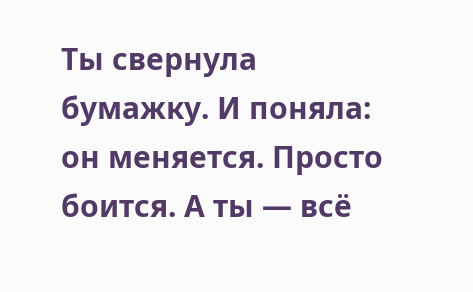Ты свернула бумажку. И поняла: он меняется. Просто боится. А ты — всё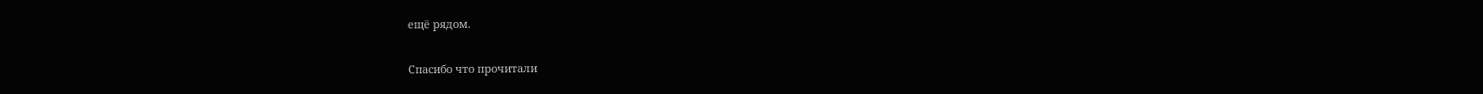ещё рядом.

Спасибо что прочитали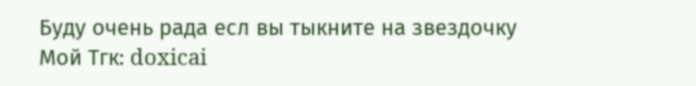Буду очень рада есл вы тыкните на звездочку
Мой Тгк: doxicai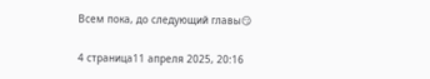Всем пока, до следующий главы😏

4 страница11 апреля 2025, 20:16